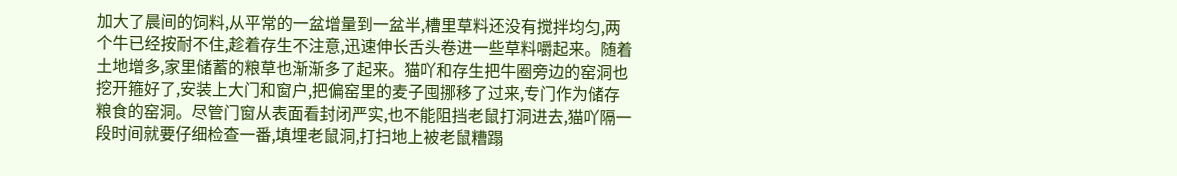加大了晨间的饲料,从平常的一盆增量到一盆半,槽里草料还没有搅拌均匀,两个牛已经按耐不住,趁着存生不注意,迅速伸长舌头卷进一些草料嚼起来。随着土地增多,家里储蓄的粮草也渐渐多了起来。猫吖和存生把牛圈旁边的窑洞也挖开箍好了,安装上大门和窗户,把偏窑里的麦子囤挪移了过来,专门作为储存粮食的窑洞。尽管门窗从表面看封闭严实,也不能阻挡老鼠打洞进去,猫吖隔一段时间就要仔细检查一番,填埋老鼠洞,打扫地上被老鼠糟蹋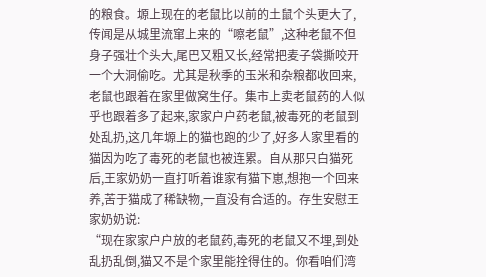的粮食。塬上现在的老鼠比以前的土鼠个头更大了,传闻是从城里流窜上来的“嚓老鼠”,这种老鼠不但身子强壮个头大,尾巴又粗又长,经常把麦子袋撕咬开一个大洞偷吃。尤其是秋季的玉米和杂粮都收回来,老鼠也跟着在家里做窝生仔。集市上卖老鼠药的人似乎也跟着多了起来,家家户户药老鼠,被毒死的老鼠到处乱扔,这几年塬上的猫也跑的少了,好多人家里看的猫因为吃了毒死的老鼠也被连累。自从那只白猫死后,王家奶奶一直打听着谁家有猫下崽,想抱一个回来养,苦于猫成了稀缺物,一直没有合适的。存生安慰王家奶奶说:
“现在家家户户放的老鼠药,毒死的老鼠又不埋,到处乱扔乱倒,猫又不是个家里能拴得住的。你看咱们湾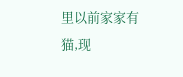里以前家家有猫,现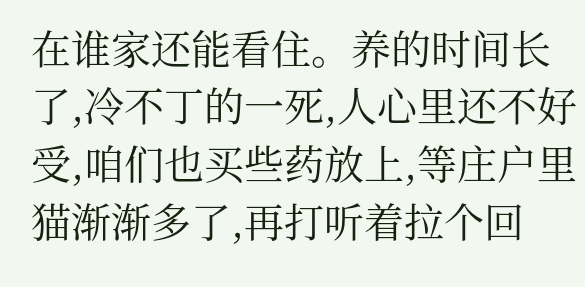在谁家还能看住。养的时间长了,冷不丁的一死,人心里还不好受,咱们也买些药放上,等庄户里猫渐渐多了,再打听着拉个回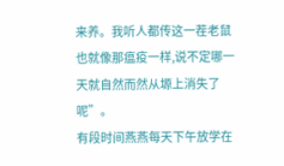来养。我听人都传这一茬老鼠也就像那瘟疫一样,说不定哪一天就自然而然从塬上消失了呢”。
有段时间燕燕每天下午放学在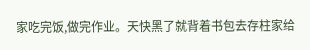家吃完饭,做完作业。天快黑了就背着书包去存柱家给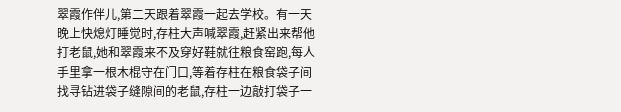翠霞作伴儿,第二天跟着翠霞一起去学校。有一天晚上快熄灯睡觉时,存柱大声喊翠霞,赶紧出来帮他打老鼠,她和翠霞来不及穿好鞋就往粮食窑跑,每人手里拿一根木棍守在门口,等着存柱在粮食袋子间找寻钻进袋子缝隙间的老鼠,存柱一边敲打袋子一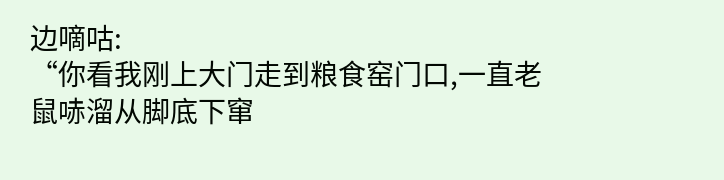边嘀咕:
“你看我刚上大门走到粮食窑门口,一直老鼠哧溜从脚底下窜